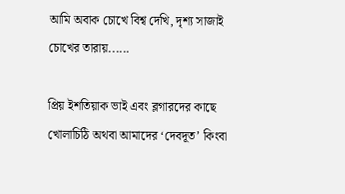আমি অবাক চোখে বিশ্ব দেখি, দৃশ্য সাজাই চোখের তারায়......

প্রিয় ইশতিয়াক ভাই এবং ব্লগারদের কাছে খোলাচিঠি অথবা আমাদের ‘দেবদূত’ কিংবা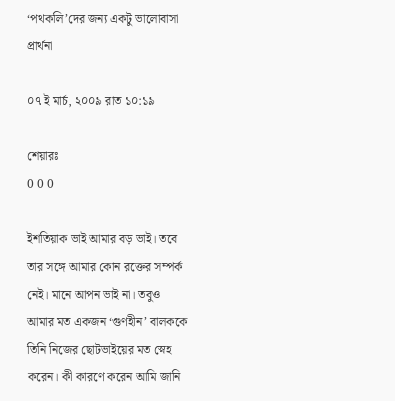‘পথকলি’দের জন্য একটু ভালোবাসা প্রার্থনা

০৭ ই মার্চ, ২০০৯ রাত ১০:১৯

শেয়ারঃ
0 0 0

ইশতিয়াক ভাই আমার বড় ভাই। তবে তার সঙ্গে আমার কোন রক্তের সম্পর্ক নেই। মানে আপন ভাই না। তবুও আমার মত একজন ‘গুণহীন’ বালককে তিনি নিজের ছোটভাইয়ের মত স্নেহ করেন। কী কারণে করেন আমি জানি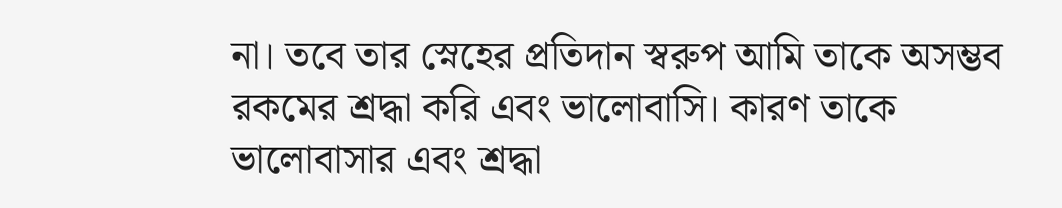না। তবে তার স্নেহের প্রতিদান স্বরুপ আমি তাকে অসম্ভব রকমের শ্রদ্ধা করি এবং ভালোবাসি। কারণ তাকে ভালোবাসার এবং শ্রদ্ধা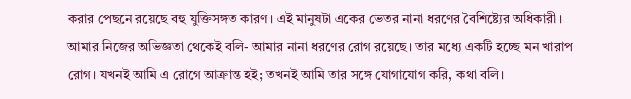করার পেছনে রয়েছে বহু যুক্তিসঙ্গত কারণ। এই মানুষটা একের ভেতর নানা ধরণের বৈশিষ্ট্যের অধিকারী।
আমার নিজের অভিজ্ঞতা থেকেই বলি- আমার নানা ধরণের রোগ রয়েছে। তার মধ্যে একটি হচ্ছে মন খারাপ রোগ। যখনই আমি এ রোগে আক্রান্ত হই; তখনই আমি তার সঙ্গে যোগাযোগ করি, কথা বলি।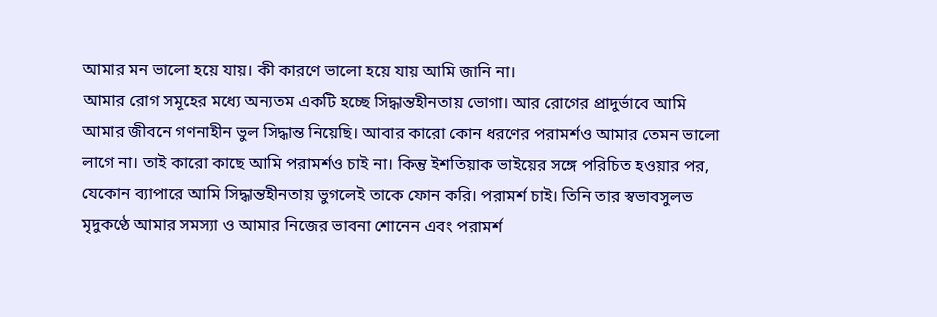আমার মন ভালো হয়ে যায়। কী কারণে ভালো হয়ে যায় আমি জানি না।
আমার রোগ সমূহের মধ্যে অন্যতম একটি হচ্ছে সিদ্ধান্তহীনতায় ভোগা। আর রোগের প্রাদুর্ভাবে আমি আমার জীবনে গণনাহীন ভুল সিদ্ধান্ত নিয়েছি। আবার কারো কোন ধরণের পরামর্শও আমার তেমন ভালো লাগে না। তাই কারো কাছে আমি পরামর্শও চাই না। কিন্তু ইশতিয়াক ভাইয়ের সঙ্গে পরিচিত হওয়ার পর, যেকোন ব্যাপারে আমি সিদ্ধান্তহীনতায় ভুগলেই তাকে ফোন করি। পরামর্শ চাই। তিনি তার স্বভাবসুলভ মৃদুকণ্ঠে আমার সমস্যা ও আমার নিজের ভাবনা শোনেন এবং পরামর্শ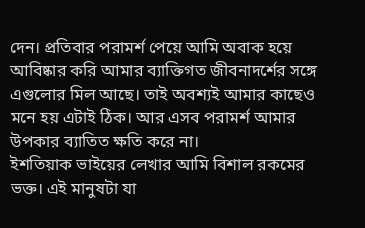দেন। প্রতিবার পরামর্শ পেয়ে আমি অবাক হয়ে আবিষ্কার করি আমার ব্যাক্তিগত জীবনাদর্শের সঙ্গে এগুলোর মিল আছে। তাই অবশ্যই আমার কাছেও মনে হয় এটাই ঠিক। আর এসব পরামর্শ আমার উপকার ব্যাতিত ক্ষতি করে না।
ইশতিয়াক ভাইয়ের লেখার আমি বিশাল রকমের ভক্ত। এই মানুষটা যা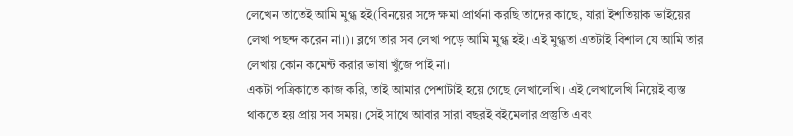লেখেন তাতেই আমি মুগ্ধ হই(বিনয়ের সঙ্গে ক্ষমা প্রার্থনা করছি তাদের কাছে, যারা ইশতিয়াক ভাইয়ের লেখা পছন্দ করেন না।)। ব্লগে তার সব লেখা পড়ে আমি মুগ্ধ হই। এই মুগ্ধতা এতটাই বিশাল যে আমি তার লেখায় কোন কমেন্ট করার ভাষা খুঁজে পাই না।
একটা পত্রিকাতে কাজ করি, তাই আমার পেশাটাই হয়ে গেছে লেখালেখি। এই লেখালেখি নিয়েই ব্যস্ত থাকতে হয় প্রায় সব সময়। সেই সাথে আবার সারা বছরই বইমেলার প্রস্তুতি এবং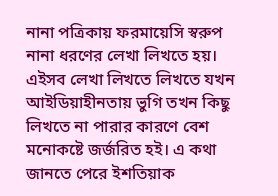নানা পত্রিকায় ফরমায়েসি স্বরুপ নানা ধরণের লেখা লিখতে হয়। এইসব লেখা লিখতে লিখতে যখন আইডিয়াহীনতায় ভুগি তখন কিছু লিখতে না পারার কারণে বেশ মনোকষ্টে জর্জরিত হই। এ কথা জানতে পেরে ইশতিয়াক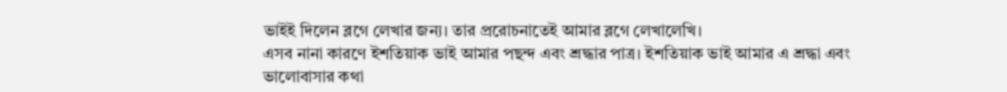ভাইই দিলেন ব্লগে লেখার জন্য। তার প্ররোচনাতেই আমার ব্লগে লেখালেখি।
এসব নানা কারণে ইশতিয়াক ভাই আমার পছন্দ এবং শ্রদ্ধার পাত্র। ইশতিয়াক ভাই আমার এ শ্রদ্ধা এবং ভালোবাসার কথা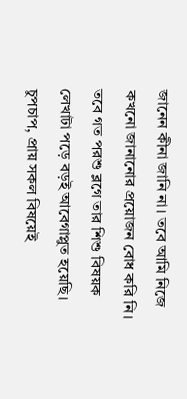জানেন কীনা জানি না। তবে আমি নিজে কখনো জানানোর প্রয়োজন বোধ করি নি। তবে গত পরশু ব্লগে তার শিশু বিষয়ক লেখাটা পড়ে বড়ই আবেগাপ্লুত হয়েছি। চুপচাপ, প্রায় সকল বিষয়েই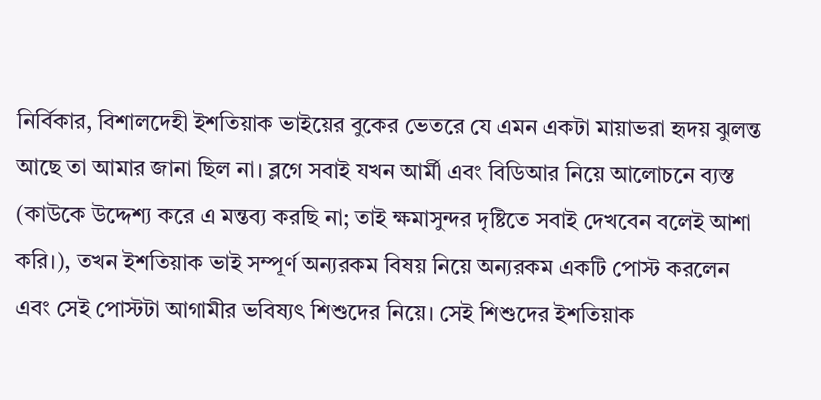নির্বিকার, বিশালদেহী ইশতিয়াক ভাইয়ের বুকের ভেতরে যে এমন একটা মায়াভরা হৃদয় ঝুলন্ত আছে তা আমার জানা ছিল না। ব্লগে সবাই যখন আর্মী এবং বিডিআর নিয়ে আলোচনে ব্যস্ত (কাউকে উদ্দেশ্য করে এ মন্তব্য করছি না; তাই ক্ষমাসুন্দর দৃষ্টিতে সবাই দেখবেন বলেই আশা করি।), তখন ইশতিয়াক ভাই সম্পূর্ণ অন্যরকম বিষয় নিয়ে অন্যরকম একটি পোস্ট করলেন এবং সেই পোস্টটা আগামীর ভবিষ্যৎ শিশুদের নিয়ে। সেই শিশুদের ইশতিয়াক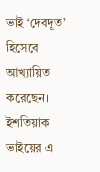ভাই ‘দেবদূত’ হিসেবে আখ্যায়িত করেছেন। ইশতিয়াক ভাইয়ের এ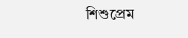শিশুপ্রেম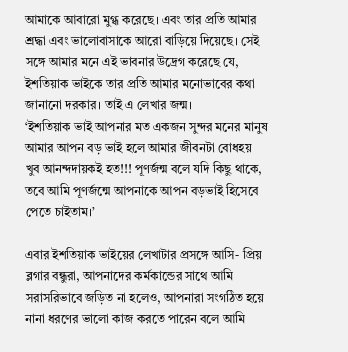আমাকে আবারো মুগ্ধ করেছে। এবং তার প্রতি আমার শ্রদ্ধা এবং ভালোবাসাকে আরো বাড়িয়ে দিয়েছে। সেই সঙ্গে আমার মনে এই ভাবনার উদ্রেগ করেছে যে, ইশতিয়াক ভাইকে তার প্রতি আমার মনোভাবের কথা জানানো দরকার। তাই এ লেখার জন্ম।
‘ইশতিয়াক ভাই আপনার মত একজন সুন্দর মনের মানুষ আমার আপন বড় ভাই হলে আমার জীবনটা বোধহয় খুব আনন্দদায়কই হত!!! পূণর্জন্ম বলে যদি কিছু থাকে, তবে আমি পূণর্জন্মে আপনাকে আপন বড়ভাই হিসেবে পেতে চাইতাম।’

এবার ইশতিয়াক ভাইয়ের লেখাটার প্রসঙ্গে আসি- প্রিয় ব্লগার বন্ধুরা, আপনাদের কর্মকান্ডের সাথে আমি সরাসরিভাবে জড়িত না হলেও, আপনারা সংগঠিত হয়ে নানা ধরণের ভালো কাজ করতে পারেন বলে আমি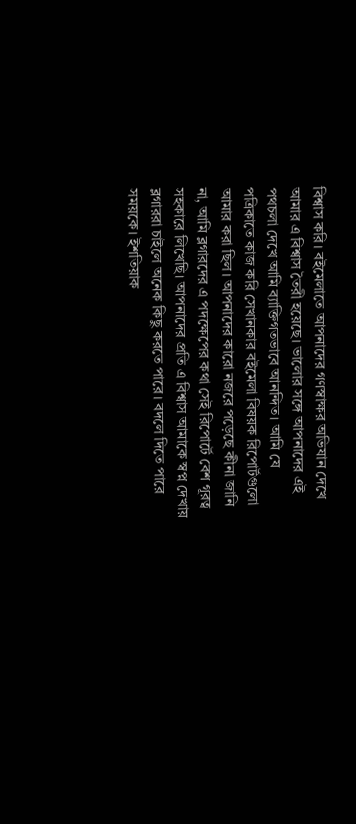বিশ্বাস করি। বইমেলাতে আপনাদের গণস্বাক্ষর অভিযান দেখে আমার এ বিশ্বাস তৈরী হয়েছে। ভালোর সঙ্গে আপনাদের এই পথচলা দেখে আমি ব্যাক্তিগতভাবে আনন্দিত। আমি যে পত্রিকাতে কাজ করি সেখানকার বইমেলা বিষয়ক রিপোর্টগুলো আমার করা ছিল। আপনাদের কারো নজরে পড়েছে কীনা জানি না, আমি ব্লগারদের এ পদক্ষেপের কথা সেই রিপোর্টে বেশ গূরত্ব সহকারে লিখেছি। আপনাদের প্রতি এ বিশ্বাস আমাকে স্বপ্ন দেখায় ব্লগাররা চাইলে অনেক কিছু করতে পারে। বদলে দিতে পারে সময়কে। ইশতিয়াক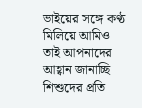ভাইয়ের সঙ্গে কণ্ঠ মিলিয়ে আমিও তাই আপনাদের আহ্বান জানাচ্ছি শিশুদের প্রতি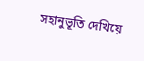সহানুভূতি দেখিয়ে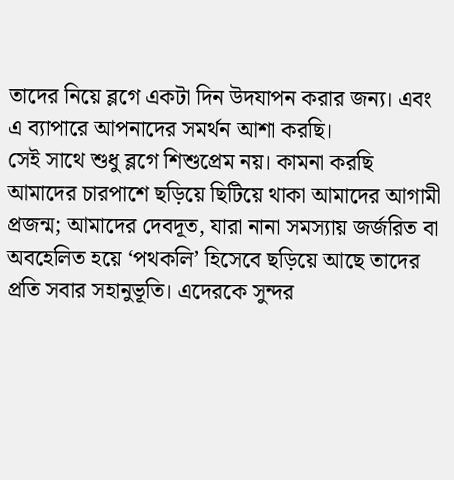তাদের নিয়ে ব্লগে একটা দিন উদযাপন করার জন্য। এবং এ ব্যাপারে আপনাদের সমর্থন আশা করছি।
সেই সাথে শুধু ব্লগে শিশুপ্রেম নয়। কামনা করছি আমাদের চারপাশে ছড়িয়ে ছিটিয়ে থাকা আমাদের আগামী প্রজন্ম; আমাদের দেবদূত, যারা নানা সমস্যায় জর্জরিত বা অবহেলিত হয়ে ‘পথকলি’ হিসেবে ছড়িয়ে আছে তাদের প্রতি সবার সহানুভূতি। এদেরকে সুন্দর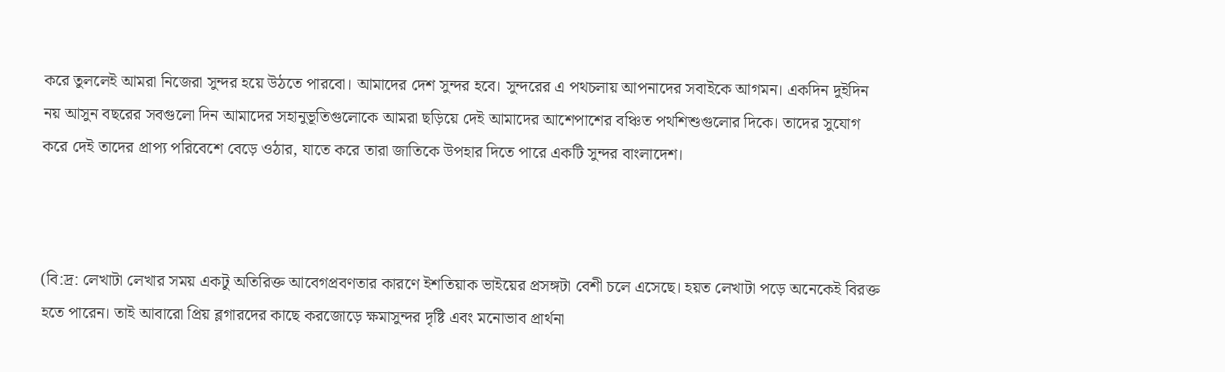করে তুললেই আমরা নিজেরা সুন্দর হয়ে উঠতে পারবো। আমাদের দেশ সুন্দর হবে। সুন্দরের এ পথচলায় আপনাদের সবাইকে আগমন। একদিন দুইদিন নয় আসুন বছরের সবগুলো দিন আমাদের সহানুভূতিগুলোকে আমরা ছড়িয়ে দেই আমাদের আশেপাশের বঞ্চিত পথশিশুগুলোর দিকে। তাদের সুযোগ করে দেই তাদের প্রাপ্য পরিবেশে বেড়ে ওঠার, যাতে করে তারা জাতিকে উপহার দিতে পারে একটি সুন্দর বাংলাদেশ।



(বি:দ্র: লেখাটা লেখার সময় একটু অতিরিক্ত আবেগপ্রবণতার কারণে ইশতিয়াক ভাইয়ের প্রসঙ্গটা বেশী চলে এসেছে। হয়ত লেখাটা পড়ে অনেকেই বিরক্ত হতে পারেন। তাই আবারো প্রিয় ব্লগারদের কাছে করজোড়ে ক্ষমাসুন্দর দৃষ্টি এবং মনোভাব প্রার্থনা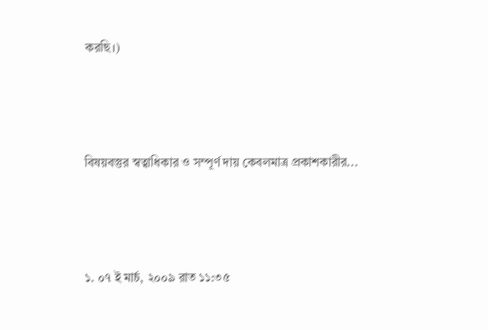করছি।)



বিষয়বস্তুর স্বত্বাধিকার ও সম্পূর্ণ দায় কেবলমাত্র প্রকাশকারীর...



১. ০৭ ই মার্চ, ২০০৯ রাত ১১:৩৫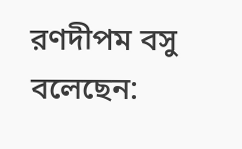রণদীপম বসু বলেছেন: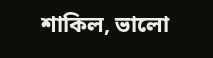শাকিল, ভালো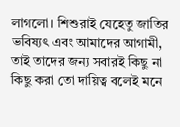লাগলো। শিশুরাই যেহেতু জাতির ভবিষ্যৎ এবং আমাদের আগামী, তাই তাদের জন্য সবারই কিছু না কিছু করা তো দায়িত্ব বলেই মনে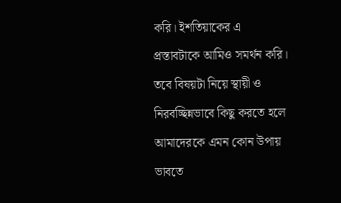করি। ইশতিয়াকের এ প্রস্তাবটাকে আমিও সমর্থন করি। তবে বিষয়টা নিয়ে স্থায়ী ও নিরবচ্ছিন্নভাবে কিছু করতে হলে আমাদেরকে এমন কোন উপায় ভাবতে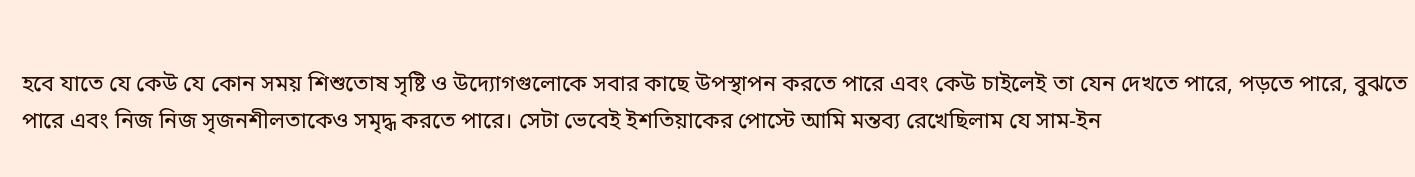হবে যাতে যে কেউ যে কোন সময় শিশুতোষ সৃষ্টি ও উদ্যোগগুলোকে সবার কাছে উপস্থাপন করতে পারে এবং কেউ চাইলেই তা যেন দেখতে পারে, পড়তে পারে, বুঝতে পারে এবং নিজ নিজ সৃজনশীলতাকেও সমৃদ্ধ করতে পারে। সেটা ভেবেই ইশতিয়াকের পোস্টে আমি মন্তব্য রেখেছিলাম যে সাম-ইন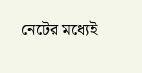নেটের মধ্যেই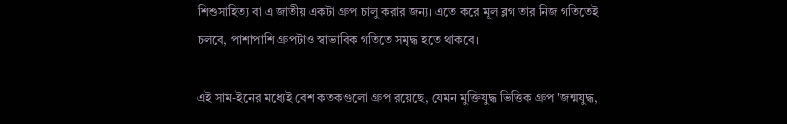শিশুসাহিত্য বা এ জাতীয় একটা গ্রুপ চালু করার জন্য। এতে করে মূল ব্লগ তার নিজ গতিতেই চলবে, পাশাপাশি গ্রুপটাও স্বাভাবিক গতিতে সমৃদ্ধ হতে থাকবে।

এই সাম-ইনের মধ্যেই বেশ কতকগুলো গ্রুপ রয়েছে, যেমন মুক্তিযুদ্ধ ভিত্তিক গ্রুপ 'জন্মযুদ্ধ,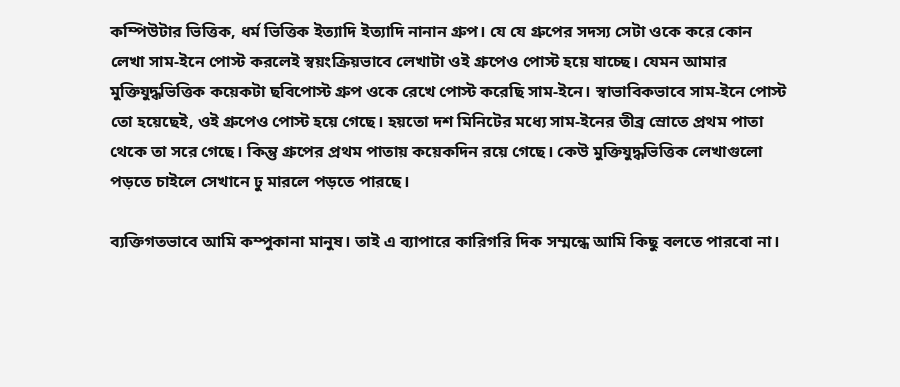কম্পিউটার ভিত্তিক, ধর্ম ভিত্তিক ইত্যাদি ইত্যাদি নানান গ্রুপ। যে যে গ্রুপের সদস্য সেটা ওকে করে কোন লেখা সাম-ইনে পোস্ট করলেই স্বয়ংক্রিয়ভাবে লেখাটা ওই গ্রুপেও পোস্ট হয়ে যাচ্ছে। যেমন আমার মুক্তিযুদ্ধভিত্তিক কয়েকটা ছবিপোস্ট গ্রুপ ওকে রেখে পোস্ট করেছি সাম-ইনে। স্বাভাবিকভাবে সাম-ইনে পোস্ট তো হয়েছেই, ওই গ্রুপেও পোস্ট হয়ে গেছে। হয়তো দশ মিনিটের মধ্যে সাম-ইনের তীব্র স্রোতে প্রথম পাতা থেকে তা সরে গেছে। কিন্তু গ্রুপের প্রথম পাতায় কয়েকদিন রয়ে গেছে। কেউ মুক্তিযুদ্ধভিত্তিক লেখাগুলো পড়তে চাইলে সেখানে ঢু মারলে পড়তে পারছে।

ব্যক্তিগতভাবে আমি কম্পুকানা মানুষ। তাই এ ব্যাপারে কারিগরি দিক সম্মন্ধে আমি কিছু বলতে পারবো না।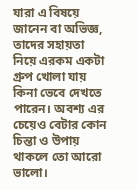যারা এ বিষয়ে জানেন বা অভিজ্ঞ, তাদের সহায়তা নিয়ে এরকম একটা গ্রুপ খোলা যায় কিনা ভেবে দেখতে পারেন। অবশ্য এর চেয়েও বেটার কোন চিন্তা ও উপায় থাকলে তো আরো ভালো।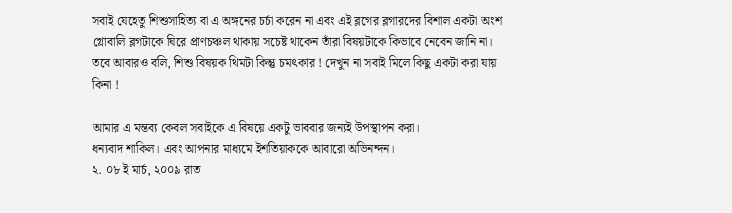সবাই যেহেতু শিশুসাহিত্য বা এ অঙ্গনের চর্চা করেন না এবং এই ব্লগের ব্লগারদের বিশাল একটা অংশ গ্লোবালি ব্লগটাকে ঘিরে প্রাণচঞ্চল থাকায় সচেষ্ট থাকেন তাঁরা বিষয়টাকে কিভাবে নেবেন জানি না। তবে আবারও বলি, শিশু বিষয়ক থিমটা কিন্তু চমৎকার ! দেখুন না সবাই মিলে কিছু একটা করা যায় কিনা !

আমার এ মন্তব্য কেবল সবাইকে এ বিষয়ে একটু ভাববার জন্যই উপস্থাপন করা।
ধন্যবাদ শাকিল। এবং আপনার মাধ্যমে ইশতিয়াককে আবারো অভিনন্দন।
২. ০৮ ই মার্চ, ২০০৯ রাত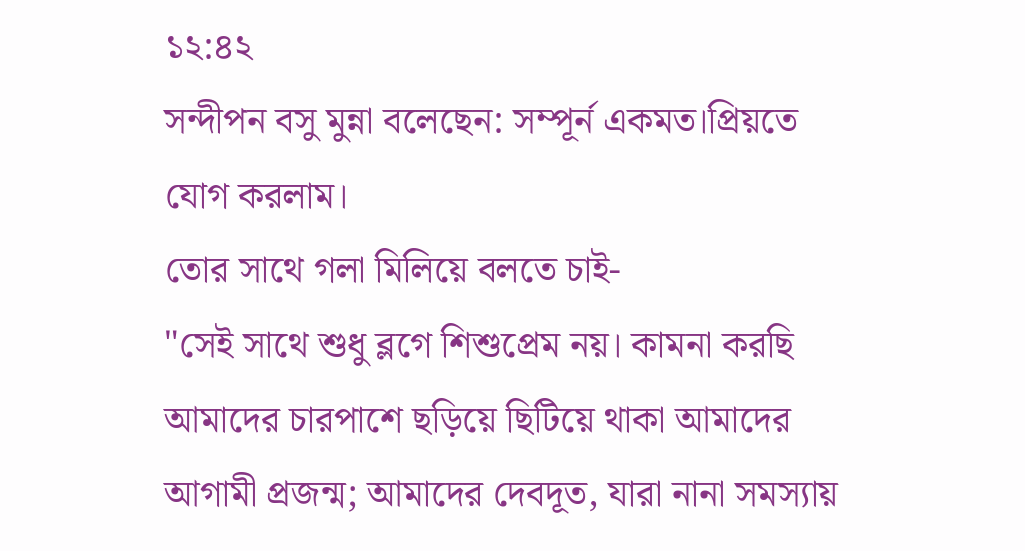১২:৪২
সন্দীপন বসু মুন্না বলেছেন: সম্পূর্ন একমত।প্রিয়তে যোগ করলাম।
তোর সাথে গলা মিলিয়ে বলতে চাই-
"সেই সাথে শুধু ব্লগে শিশুপ্রেম নয়। কামনা করছি আমাদের চারপাশে ছড়িয়ে ছিটিয়ে থাকা আমাদের আগামী প্রজন্ম; আমাদের দেবদূত, যারা নানা সমস্যায়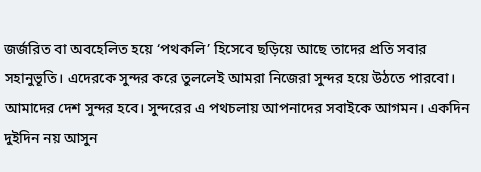জর্জরিত বা অবহেলিত হয়ে ‘পথকলি’ হিসেবে ছড়িয়ে আছে তাদের প্রতি সবার সহানুভূতি। এদেরকে সুন্দর করে তুললেই আমরা নিজেরা সুন্দর হয়ে উঠতে পারবো। আমাদের দেশ সুন্দর হবে। সুন্দরের এ পথচলায় আপনাদের সবাইকে আগমন। একদিন দুইদিন নয় আসুন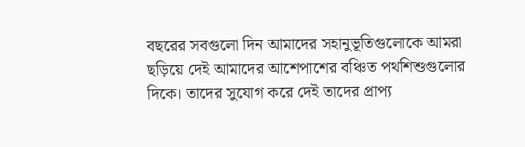বছরের সবগুলো দিন আমাদের সহানুভূতিগুলোকে আমরা ছড়িয়ে দেই আমাদের আশেপাশের বঞ্চিত পথশিশুগুলোর দিকে। তাদের সুযোগ করে দেই তাদের প্রাপ্য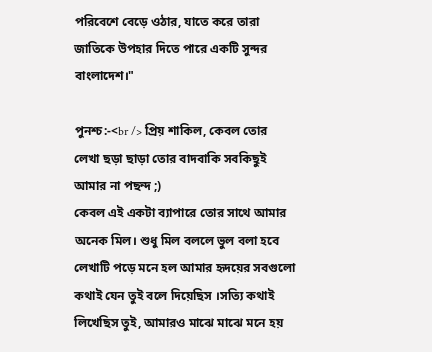পরিবেশে বেড়ে ওঠার, যাতে করে তারা জাতিকে উপহার দিতে পারে একটি সুন্দর বাংলাদেশ।"

পুনশ্চ:-<br /> প্রিয় শাকিল, কেবল তোর লেখা ছড়া ছাড়া তোর বাদবাকি সবকিছুই আমার না পছন্দ ;)
কেবল এই একটা ব্যাপারে তোর সাথে আমার অনেক মিল। শুধু মিল বললে ভুল বলা হবে লেখাটি পড়ে মনে হল আমার হৃদয়ের সবগুলো কথাই যেন তুই বলে দিয়েছিস ।সত্যি কথাই লিখেছিস তুই, আমারও মাঝে মাঝে মনে হয়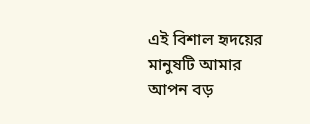এই বিশাল হৃদয়ের মানুষটি আমার আপন বড়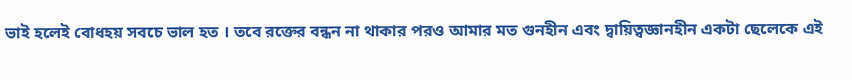ভাই হলেই বোধহয় সবচে ভাল হত । তবে রক্তের বন্ধন না থাকার পরও আমার মত গুনহীন এবং দ্বায়িত্বজ্ঞানহীন একটা ছেলেকে এই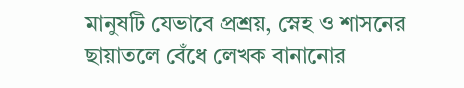মানুষটি যেভাবে প্রশ্রয়, স্নেহ ও শাসনের ছায়াতলে বেঁধে লেখক বানানোর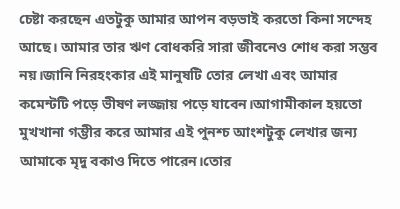চেষ্টা করছেন এতটুকু আমার আপন বড়ভাই করতো কিনা সন্দেহ আছে। আমার তার ঋণ বোধকরি সারা জীবনেও শোধ করা সম্ভব নয়।জানি নিরহংকার এই মানুষটি তোর লেখা এবং আমার কমেন্টটি পড়ে ভীষণ লজ্জায় পড়ে যাবেন।আগামীকাল হয়তো মুখখানা গম্ভীর করে আমার এই পুনশ্চ আংশটুকু লেখার জন্য আমাকে মৃদু বকাও দিতে পারেন।তোর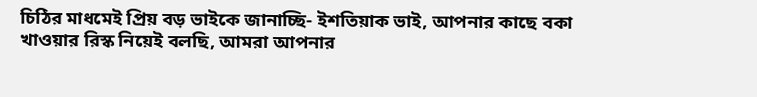চিঠির মাধমেই প্রিয় বড় ভাইকে জানাচ্ছি- ইশতিয়াক ভাই, আপনার কাছে বকা খাওয়ার রিস্ক নিয়েই বলছি, আমরা আপনার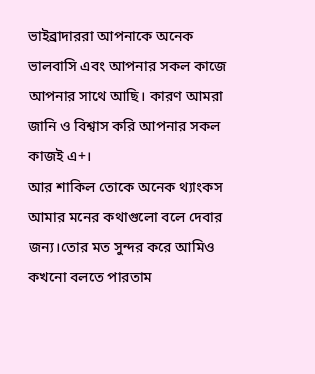ভাইব্রাদাররা আপনাকে অনেক ভালবাসি এবং আপনার সকল কাজে আপনার সাথে আছি। কারণ আমরা জানি ও বিশ্বাস করি আপনার সকল কাজই এ+।
আর শাকিল তোকে অনেক থ্যাংকস আমার মনের কথাগুলো বলে দেবার জন্য।তোর মত সুন্দর করে আমিও কখনো বলতে পারতাম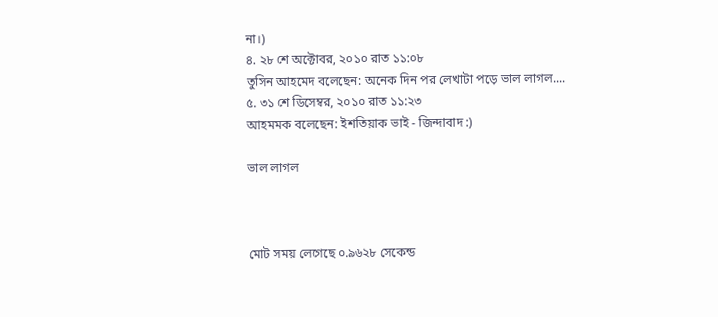না।)
৪. ২৮ শে অক্টোবর, ২০১০ রাত ১১:০৮
তুসিন আহমেদ বলেছেন: অনেক দিন পর লেখাটা পড়ে ভাল লাগল....
৫. ৩১ শে ডিসেম্বর, ২০১০ রাত ১১:২৩
আহমমক বলেছেন: ইশতিয়াক ভাই - জিন্দাবাদ :)

ভাল লাগল



মোট সময় লেগেছে ০.৯৬২৮ সেকেন্ড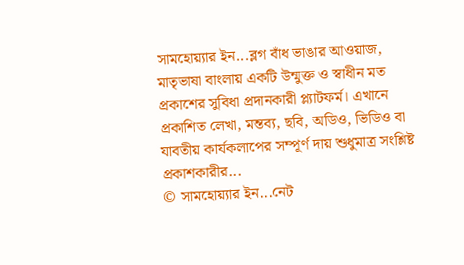সামহোয়‍্যার ইন...ব্লগ বাঁধ ভাঙার আওয়াজ, মাতৃভাষা বাংলায় একটি উন্মুক্ত ও স্বাধীন মত প্রকাশের সুবিধা প্রদানকারী প্ল্যাটফর্ম। এখানে প্রকাশিত লেখা, মন্তব‍্য, ছবি, অডিও, ভিডিও বা যাবতীয় কার্যকলাপের সম্পূর্ণ দায় শুধুমাত্র সংশ্লিষ্ট প্রকাশকারীর...
© সামহোয়্যার ইন...নেট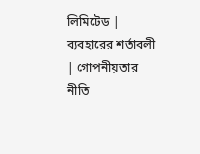লিমিটেড | ব্যবহারের শর্তাবলী | গোপনীয়তার নীতি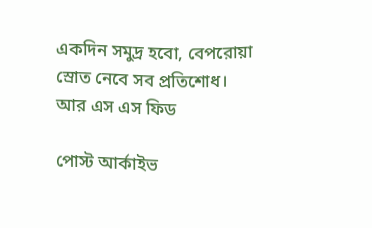একদিন সমুদ্র হবো, বেপরোয়া স্রোত নেবে সব প্রতিশোধ।
আর এস এস ফিড

পোস্ট আর্কাইভ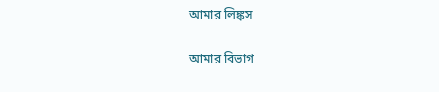আমার লিঙ্কস

আমার বিভাগ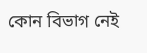কোন বিভাগ নেই